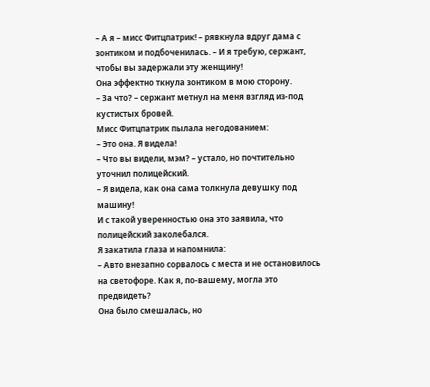– А я – мисс Фитцпатрик! – рявкнула вдруг дама с зонтиком и подбоченилась. – И я требую, сержант, чтобы вы задержали эту женщину!
Она эффектно ткнула зонтиком в мою сторону.
– За что? – сержант метнул на меня взгляд из-под кустистых бровей.
Мисс Фитцпатрик пылала негодованием:
– Это она. Я видела!
– Что вы видели, мэм? – устало, но почтительно уточнил полицейский.
– Я видела, как она сама толкнула девушку под машину!
И с такой уверенностью она это заявила, что полицейский заколебался.
Я закатила глаза и напомнила:
– Авто внезапно сорвалось с места и не остановилось на светофоре. Как я, по-вашему, могла это предвидеть?
Она было смешалась, но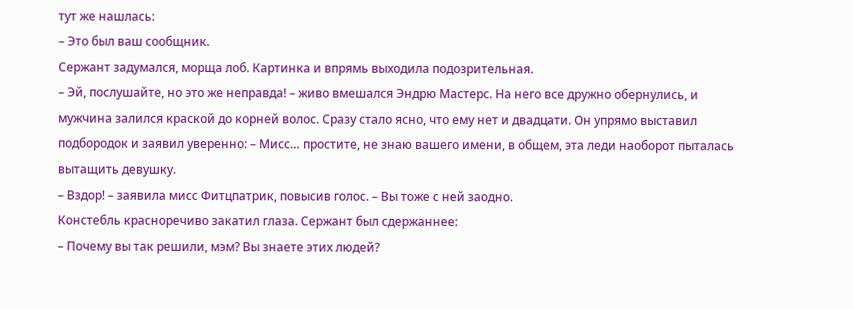тут же нашлась:
– Это был ваш сообщник.
Сержант задумался, морща лоб. Картинка и впрямь выходила подозрительная.
– Эй, послушайте, но это же неправда! – живо вмешался Эндрю Мастерс. На него все дружно обернулись, и мужчина залился краской до корней волос. Сразу стало ясно, что ему нет и двадцати. Он упрямо выставил подбородок и заявил уверенно: – Мисс… простите, не знаю вашего имени, в общем, эта леди наоборот пыталась вытащить девушку.
– Вздор! – заявила мисс Фитцпатрик, повысив голос. – Вы тоже с ней заодно.
Констебль красноречиво закатил глаза. Сержант был сдержаннее:
– Почему вы так решили, мэм? Вы знаете этих людей?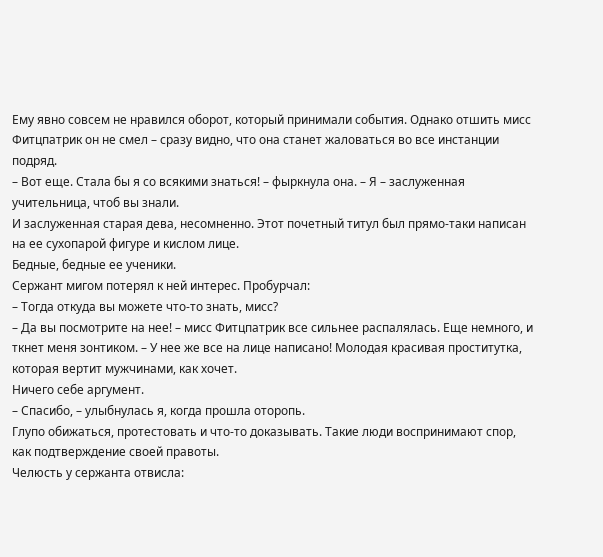Ему явно совсем не нравился оборот, который принимали события. Однако отшить мисс Фитцпатрик он не смел – сразу видно, что она станет жаловаться во все инстанции подряд.
– Вот еще. Стала бы я со всякими знаться! – фыркнула она. – Я – заслуженная учительница, чтоб вы знали.
И заслуженная старая дева, несомненно. Этот почетный титул был прямо-таки написан на ее сухопарой фигуре и кислом лице.
Бедные, бедные ее ученики.
Сержант мигом потерял к ней интерес. Пробурчал:
– Тогда откуда вы можете что-то знать, мисс?
– Да вы посмотрите на нее! – мисс Фитцпатрик все сильнее распалялась. Еще немного, и ткнет меня зонтиком. – У нее же все на лице написано! Молодая красивая проститутка, которая вертит мужчинами, как хочет.
Ничего себе аргумент.
– Спасибо, – улыбнулась я, когда прошла оторопь.
Глупо обижаться, протестовать и что-то доказывать. Такие люди воспринимают спор, как подтверждение своей правоты.
Челюсть у сержанта отвисла: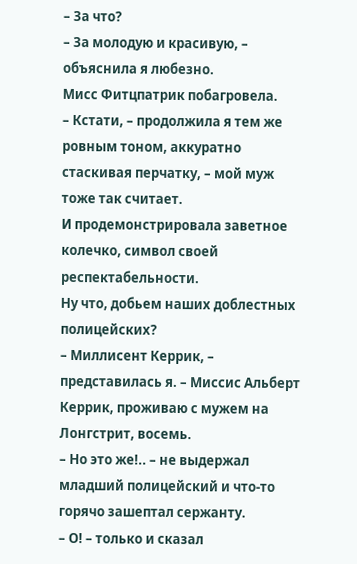– За что?
– За молодую и красивую, – объяснила я любезно.
Мисс Фитцпатрик побагровела.
– Кстати, – продолжила я тем же ровным тоном, аккуратно стаскивая перчатку, – мой муж тоже так считает.
И продемонстрировала заветное колечко, символ своей респектабельности.
Ну что, добьем наших доблестных полицейских?
– Миллисент Керрик, – представилась я. – Миссис Альберт Керрик, проживаю с мужем на Лонгстрит, восемь.
– Но это же!.. – не выдержал младший полицейский и что-то горячо зашептал сержанту.
– О! – только и сказал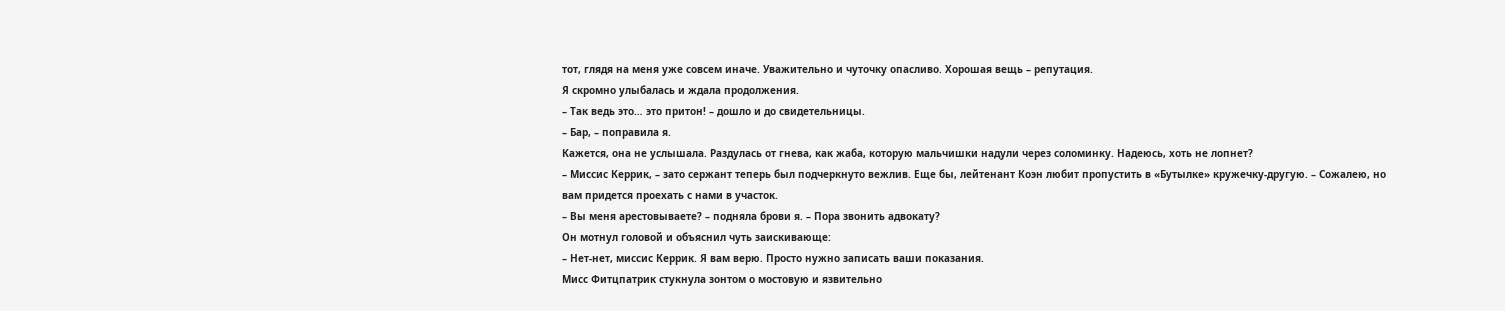тот, глядя на меня уже совсем иначе. Уважительно и чуточку опасливо. Хорошая вещь – репутация.
Я скромно улыбалась и ждала продолжения.
– Так ведь это… это притон! – дошло и до свидетельницы.
– Бар, – поправила я.
Кажется, она не услышала. Раздулась от гнева, как жаба, которую мальчишки надули через соломинку. Надеюсь, хоть не лопнет?
– Миссис Керрик, – зато сержант теперь был подчеркнуто вежлив. Еще бы, лейтенант Коэн любит пропустить в «Бутылке» кружечку-другую. – Сожалею, но вам придется проехать с нами в участок.
– Вы меня арестовываете? – подняла брови я. – Пора звонить адвокату?
Он мотнул головой и объяснил чуть заискивающе:
– Нет-нет, миссис Керрик. Я вам верю. Просто нужно записать ваши показания.
Мисс Фитцпатрик стукнула зонтом о мостовую и язвительно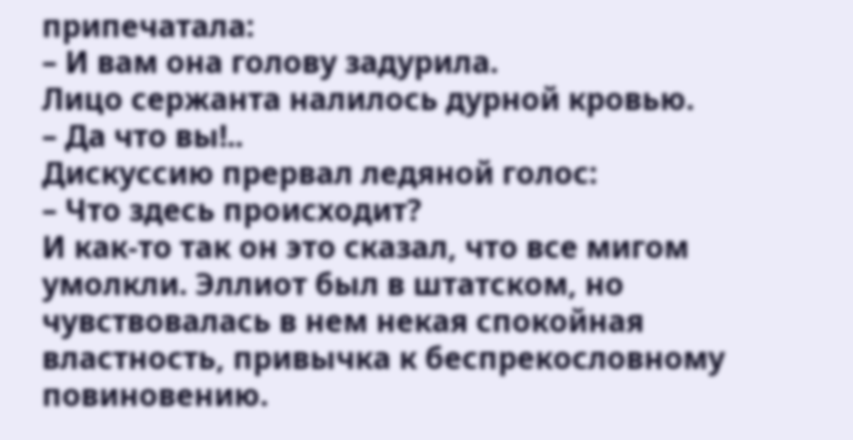припечатала:
– И вам она голову задурила.
Лицо сержанта налилось дурной кровью.
– Да что вы!..
Дискуссию прервал ледяной голос:
– Что здесь происходит?
И как-то так он это сказал, что все мигом умолкли. Эллиот был в штатском, но чувствовалась в нем некая спокойная властность, привычка к беспрекословному повиновению.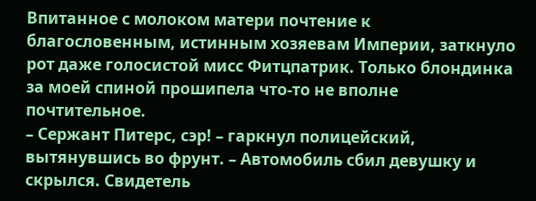Впитанное с молоком матери почтение к благословенным, истинным хозяевам Империи, заткнуло рот даже голосистой мисс Фитцпатрик. Только блондинка за моей спиной прошипела что-то не вполне почтительное.
– Сержант Питерс, сэр! – гаркнул полицейский, вытянувшись во фрунт. – Автомобиль сбил девушку и скрылся. Свидетель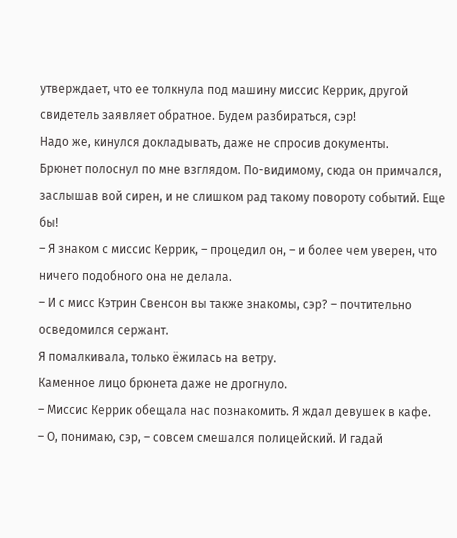утверждает, что ее толкнула под машину миссис Керрик, другой свидетель заявляет обратное. Будем разбираться, сэр!
Надо же, кинулся докладывать, даже не спросив документы.
Брюнет полоснул по мне взглядом. По-видимому, сюда он примчался, заслышав вой сирен, и не слишком рад такому повороту событий. Еще бы!
– Я знаком с миссис Керрик, – процедил он, – и более чем уверен, что ничего подобного она не делала.
– И с мисс Кэтрин Свенсон вы также знакомы, сэр? – почтительно осведомился сержант.
Я помалкивала, только ёжилась на ветру.
Каменное лицо брюнета даже не дрогнуло.
– Миссис Керрик обещала нас познакомить. Я ждал девушек в кафе.
– О, понимаю, сэр, – совсем смешался полицейский. И гадай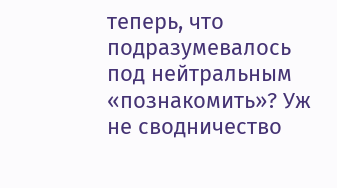теперь, что подразумевалось под нейтральным «познакомить»? Уж не сводничество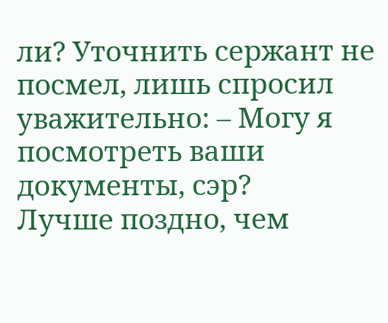ли? Уточнить сержант не посмел, лишь спросил уважительно: – Могу я посмотреть ваши документы, сэр?
Лучше поздно, чем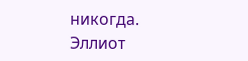никогда.
Эллиот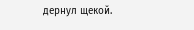дернул щекой.